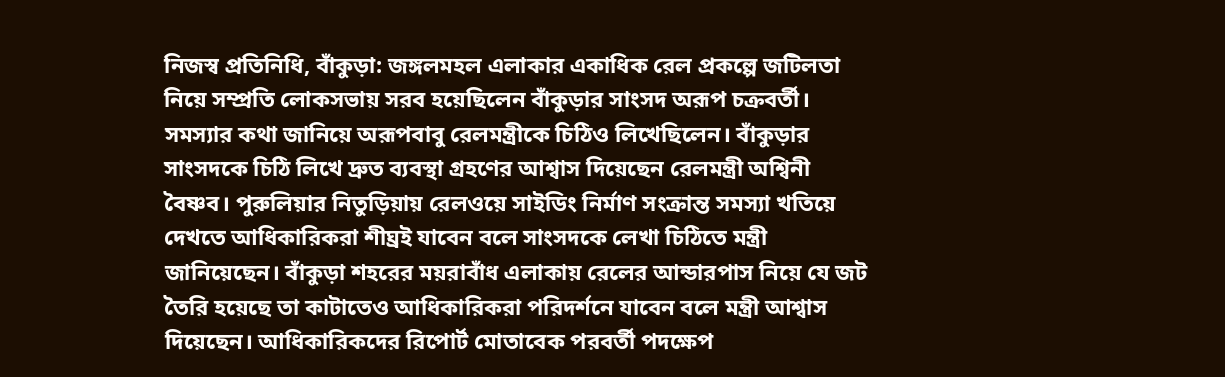নিজস্ব প্রতিনিধি, বাঁকুড়া: জঙ্গলমহল এলাকার একাধিক রেল প্রকল্পে জটিলতা নিয়ে সম্প্রতি লোকসভায় সরব হয়েছিলেন বাঁকুড়ার সাংসদ অরূপ চক্রবর্তী। সমস্যার কথা জানিয়ে অরূপবাবু রেলমন্ত্রীকে চিঠিও লিখেছিলেন। বাঁকুড়ার সাংসদকে চিঠি লিখে দ্রুত ব্যবস্থা গ্রহণের আশ্বাস দিয়েছেন রেলমন্ত্রী অশ্বিনী বৈষ্ণব। পুরুলিয়ার নিতুড়িয়ায় রেলওয়ে সাইডিং নির্মাণ সংক্রান্ত সমস্যা খতিয়ে দেখতে আধিকারিকরা শীঘ্রই যাবেন বলে সাংসদকে লেখা চিঠিতে মন্ত্রী জানিয়েছেন। বাঁকুড়া শহরের ময়রাবাঁধ এলাকায় রেলের আন্ডারপাস নিয়ে যে জট তৈরি হয়েছে তা কাটাতেও আধিকারিকরা পরিদর্শনে যাবেন বলে মন্ত্রী আশ্বাস দিয়েছেন। আধিকারিকদের রিপোর্ট মোতাবেক পরবর্তী পদক্ষেপ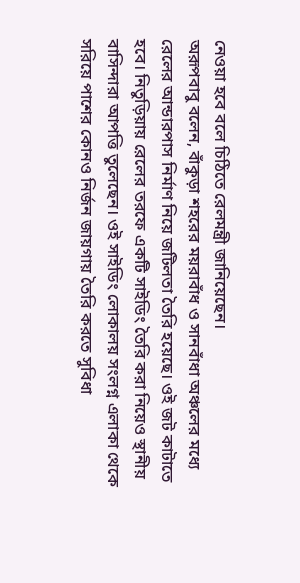নেওয়া হবে বলে চিঠিতে রেলমন্ত্রী জানিয়েছেন।
অরূপবাবু বলেন, বাঁকুড়া শহরের ময়রাবাঁধ ও সানবাঁধা অঞ্চলের মধ্যে রেলের আন্ডারপাস নির্মাণ নিয়ে জটিলতা তৈরি হয়েছে। ওই জট কাটাতে হবে। নিতুড়িয়ায় রেলের তরফে একটি সাইডিং তৈরি করা নিয়েও স্থানীয় বাসিন্দারা আপত্তি তুলেছেন। ওই সাইডিং লোকালয় সংলগ্ন এলাকা থেকে সরিয়ে পাশের কোনও নির্জন জায়গায় তৈরি করতে সুবিধা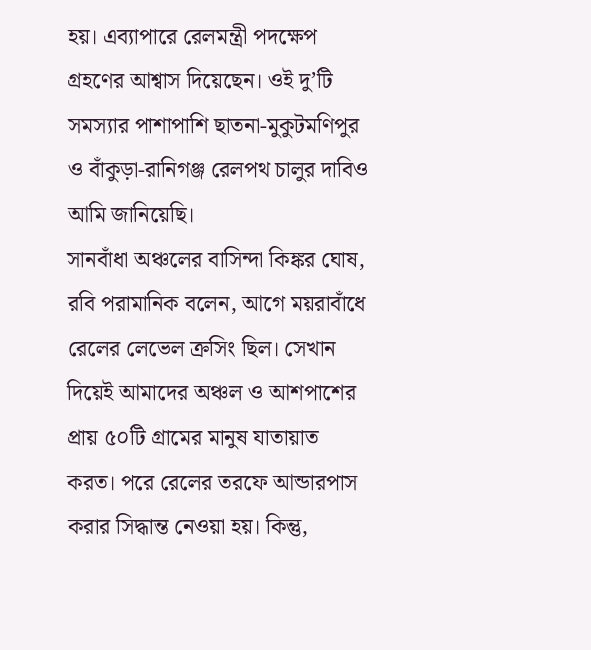হয়। এব্যাপারে রেলমন্ত্রী পদক্ষেপ গ্রহণের আশ্বাস দিয়েছেন। ওই দু’টি সমস্যার পাশাপাশি ছাতনা-মুকুটমণিপুর ও বাঁকুড়া-রানিগঞ্জ রেলপথ চালুর দাবিও আমি জানিয়েছি।
সানবাঁধা অঞ্চলের বাসিন্দা কিঙ্কর ঘোষ, রবি পরামানিক বলেন, আগে ময়রাবাঁধে রেলের লেভেল ক্রসিং ছিল। সেখান দিয়েই আমাদের অঞ্চল ও আশপাশের প্রায় ৫০টি গ্রামের মানুষ যাতায়াত করত। পরে রেলের তরফে আন্ডারপাস করার সিদ্ধান্ত নেওয়া হয়। কিন্তু,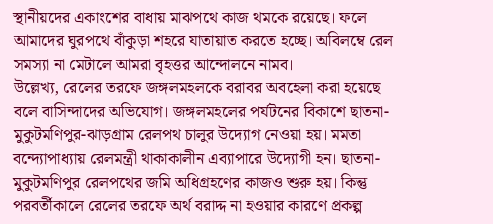স্থানীয়দের একাংশের বাধায় মাঝপথে কাজ থমকে রয়েছে। ফলে আমাদের ঘুরপথে বাঁকুড়া শহরে যাতায়াত করতে হচ্ছে। অবিলম্বে রেল সমস্যা না মেটালে আমরা বৃহত্তর আন্দোলনে নামব।
উল্লেখ্য, রেলের তরফে জঙ্গলমহলকে বরাবর অবহেলা করা হয়েছে বলে বাসিন্দাদের অভিযোগ। জঙ্গলমহলের পর্যটনের বিকাশে ছাতনা-মুকুটমণিপুর-ঝাড়গ্রাম রেলপথ চালুর উদ্যোগ নেওয়া হয়। মমতা বন্দ্যোপাধ্যায় রেলমন্ত্রী থাকাকালীন এব্যাপারে উদ্যোগী হন। ছাতনা-মুকুটমণিপুর রেলপথের জমি অধিগ্রহণের কাজও শুরু হয়। কিন্তু পরবর্তীকালে রেলের তরফে অর্থ বরাদ্দ না হওয়ার কারণে প্রকল্প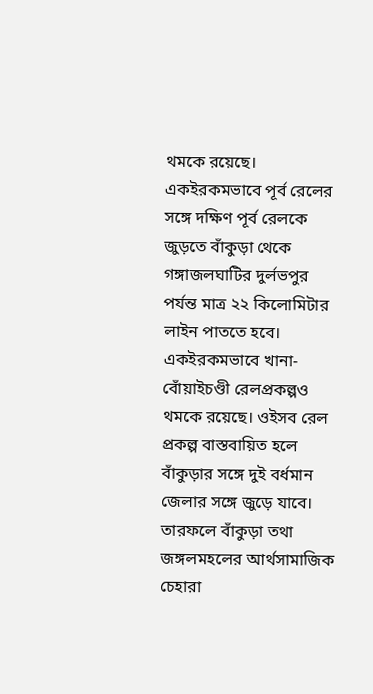থমকে রয়েছে। একইরকমভাবে পূর্ব রেলের সঙ্গে দক্ষিণ পূর্ব রেলকে জুড়তে বাঁকুড়া থেকে গঙ্গাজলঘাটির দুর্লভপুর পর্যন্ত মাত্র ২২ কিলোমিটার লাইন পাততে হবে। একইরকমভাবে খানা-বোঁয়াইচণ্ডী রেলপ্রকল্পও থমকে রয়েছে। ওইসব রেল প্রকল্প বাস্তবায়িত হলে বাঁকুড়ার সঙ্গে দুই বর্ধমান জেলার সঙ্গে জুড়ে যাবে। তারফলে বাঁকুড়া তথা জঙ্গলমহলের আর্থসামাজিক চেহারা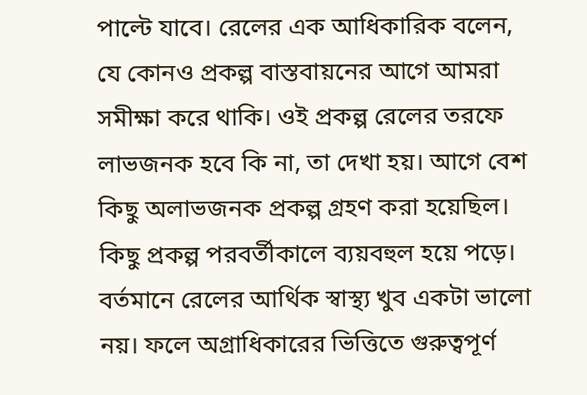পাল্টে যাবে। রেলের এক আধিকারিক বলেন, যে কোনও প্রকল্প বাস্তবায়নের আগে আমরা সমীক্ষা করে থাকি। ওই প্রকল্প রেলের তরফে লাভজনক হবে কি না, তা দেখা হয়। আগে বেশ কিছু অলাভজনক প্রকল্প গ্রহণ করা হয়েছিল। কিছু প্রকল্প পরবর্তীকালে ব্যয়বহুল হয়ে পড়ে। বর্তমানে রেলের আর্থিক স্বাস্থ্য খুব একটা ভালো নয়। ফলে অগ্রাধিকারের ভিত্তিতে গুরুত্বপূর্ণ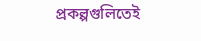প্রকল্পগুলিতেই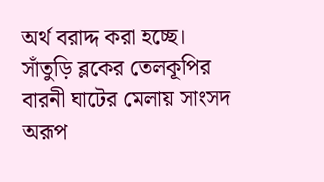অর্থ বরাদ্দ করা হচ্ছে। সাঁতুড়ি ব্লকের তেলকূপির বারনী ঘাটের মেলায় সাংসদ অরূপ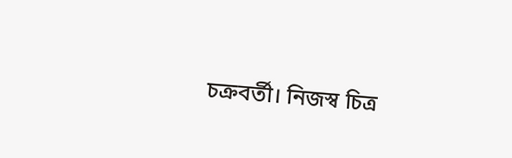চক্রবর্তী। নিজস্ব চিত্র